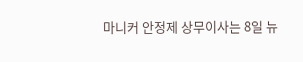마니커 안정제 상무이사는 8일 뉴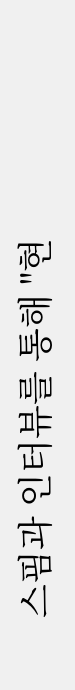스핌과 인터뷰를 통해 "현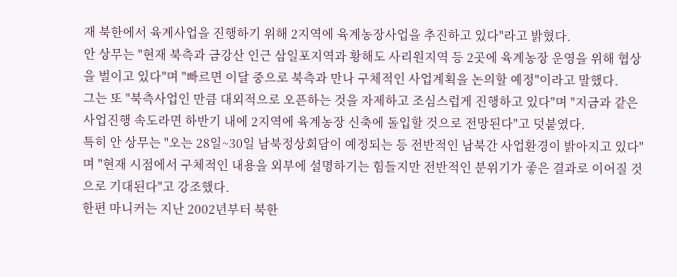재 북한에서 육계사업을 진행하기 위해 2지역에 육계농장사업을 추진하고 있다"라고 밝혔다.
안 상무는 "현재 북측과 금강산 인근 삼일포지역과 황해도 사리원지역 등 2곳에 육계농장 운영을 위해 협상을 벌이고 있다"며 "빠르면 이달 중으로 북측과 만나 구체적인 사업계획을 논의할 예정"이라고 말했다.
그는 또 "북측사업인 만큼 대외적으로 오픈하는 것을 자제하고 조심스럽게 진행하고 있다"며 "지금과 같은 사업진행 속도라면 하반기 내에 2지역에 육계농장 신축에 돌입할 것으로 전망된다"고 덧붙였다.
특히 안 상무는 "오는 28일~30일 남북정상회담이 예정되는 등 전반적인 남북간 사업환경이 밝아지고 있다"며 "현재 시점에서 구체적인 내용을 외부에 설명하기는 힘들지만 전반적인 분위기가 좋은 결과로 이어질 것으로 기대된다"고 강조했다.
한편 마니커는 지난 2002년부터 북한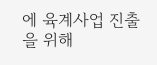에 육계사업 진출을 위해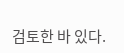검토한 바 있다.